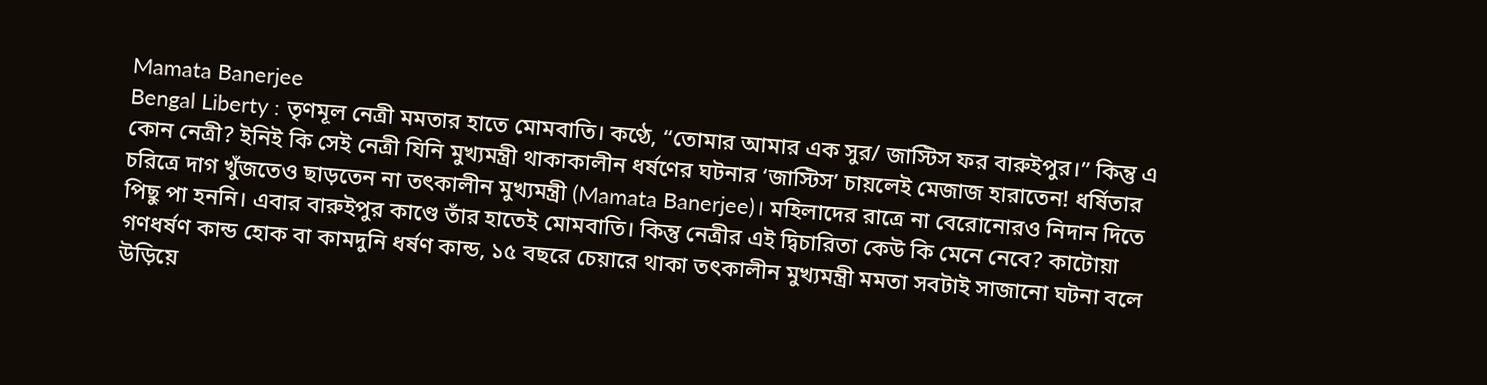Mamata Banerjee
Bengal Liberty : তৃণমূল নেত্রী মমতার হাতে মোমবাতি। কণ্ঠে, “তোমার আমার এক সুর/ জাস্টিস ফর বারুইপুর।” কিন্তু এ কোন নেত্রী? ইনিই কি সেই নেত্রী যিনি মুখ্যমন্ত্রী থাকাকালীন ধর্ষণের ঘটনার ‘জাস্টিস’ চায়লেই মেজাজ হারাতেন! ধর্ষিতার চরিত্রে দাগ খুঁজতেও ছাড়তেন না তৎকালীন মুখ্যমন্ত্রী (Mamata Banerjee)। মহিলাদের রাত্রে না বেরোনোরও নিদান দিতে পিছু পা হননি। এবার বারুইপুর কাণ্ডে তাঁর হাতেই মোমবাতি। কিন্তু নেত্রীর এই দ্বিচারিতা কেউ কি মেনে নেবে? কাটোয়া গণধর্ষণ কান্ড হোক বা কামদুনি ধর্ষণ কান্ড, ১৫ বছরে চেয়ারে থাকা তৎকালীন মুখ্যমন্ত্রী মমতা সবটাই সাজানো ঘটনা বলে উড়িয়ে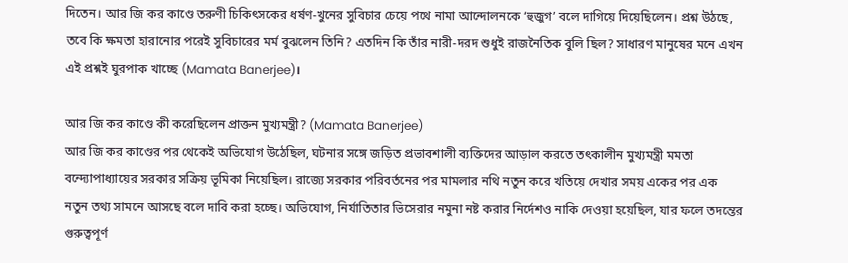দিতেন। আর জি কর কাণ্ডে তরুণী চিকিৎসকের ধর্ষণ-খুনের সুবিচার চেয়ে পথে নামা আন্দোলনকে ‘হুজুগ’ বলে দাগিয়ে দিয়েছিলেন। প্রশ্ন উঠছে, তবে কি ক্ষমতা হারানোর পরেই সুবিচারের মর্ম বুঝলেন তিনি? এতদিন কি তাঁর নারী-দরদ শুধুই রাজনৈতিক বুলি ছিল? সাধারণ মানুষের মনে এখন এই প্রশ্নই ঘুরপাক খাচ্ছে (Mamata Banerjee)।

আর জি কর কাণ্ডে কী করেছিলেন প্রাক্তন মুখ্যমন্ত্রী? (Mamata Banerjee)
আর জি কর কাণ্ডের পর থেকেই অভিযোগ উঠেছিল, ঘটনার সঙ্গে জড়িত প্রভাবশালী ব্যক্তিদের আড়াল করতে তৎকালীন মুখ্যমন্ত্রী মমতা বন্দ্যোপাধ্যায়ের সরকার সক্রিয় ভূমিকা নিয়েছিল। রাজ্যে সরকার পরিবর্তনের পর মামলার নথি নতুন করে খতিয়ে দেখার সময় একের পর এক নতুন তথ্য সামনে আসছে বলে দাবি করা হচ্ছে। অভিযোগ, নির্যাতিতার ভিসেরার নমুনা নষ্ট করার নির্দেশও নাকি দেওয়া হয়েছিল, যার ফলে তদন্তের গুরুত্বপূর্ণ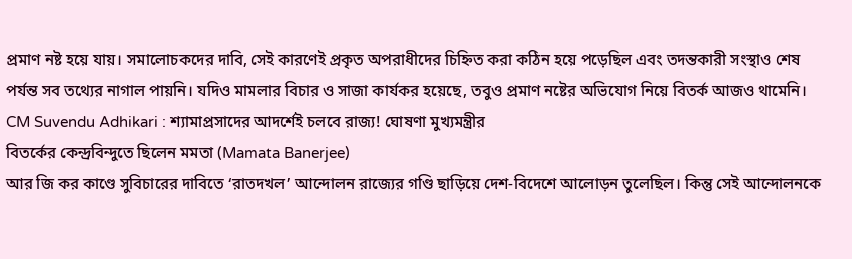প্রমাণ নষ্ট হয়ে যায়। সমালোচকদের দাবি, সেই কারণেই প্রকৃত অপরাধীদের চিহ্নিত করা কঠিন হয়ে পড়েছিল এবং তদন্তকারী সংস্থাও শেষ পর্যন্ত সব তথ্যের নাগাল পায়নি। যদিও মামলার বিচার ও সাজা কার্যকর হয়েছে, তবুও প্রমাণ নষ্টের অভিযোগ নিয়ে বিতর্ক আজও থামেনি।
CM Suvendu Adhikari : শ্যামাপ্রসাদের আদর্শেই চলবে রাজ্য! ঘোষণা মুখ্যমন্ত্রীর
বিতর্কের কেন্দ্রবিন্দুতে ছিলেন মমতা (Mamata Banerjee)
আর জি কর কাণ্ডে সুবিচারের দাবিতে ‘রাতদখল’ আন্দোলন রাজ্যের গণ্ডি ছাড়িয়ে দেশ-বিদেশে আলোড়ন তুলেছিল। কিন্তু সেই আন্দোলনকে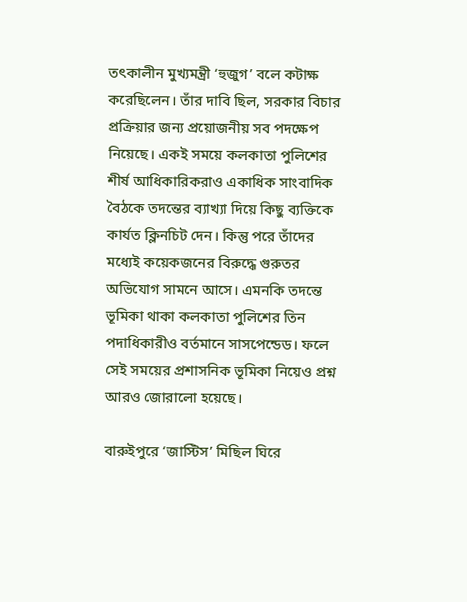তৎকালীন মুখ্যমন্ত্রী ‘হুজুগ’ বলে কটাক্ষ করেছিলেন। তাঁর দাবি ছিল, সরকার বিচার প্রক্রিয়ার জন্য প্রয়োজনীয় সব পদক্ষেপ নিয়েছে। একই সময়ে কলকাতা পুলিশের শীর্ষ আধিকারিকরাও একাধিক সাংবাদিক বৈঠকে তদন্তের ব্যাখ্যা দিয়ে কিছু ব্যক্তিকে কার্যত ক্লিনচিট দেন। কিন্তু পরে তাঁদের মধ্যেই কয়েকজনের বিরুদ্ধে গুরুতর অভিযোগ সামনে আসে। এমনকি তদন্তে ভূমিকা থাকা কলকাতা পুলিশের তিন পদাধিকারীও বর্তমানে সাসপেন্ডেড। ফলে সেই সময়ের প্রশাসনিক ভূমিকা নিয়েও প্রশ্ন আরও জোরালো হয়েছে।

বারুইপুরে ‘জাস্টিস’ মিছিল ঘিরে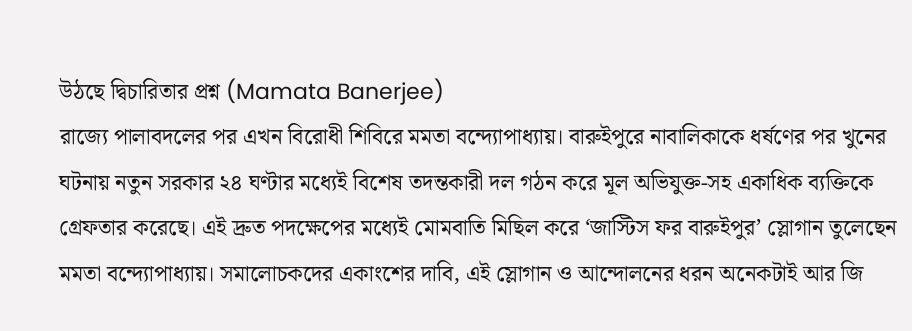উঠছে দ্বিচারিতার প্রশ্ন (Mamata Banerjee)
রাজ্যে পালাবদলের পর এখন বিরোধী শিবিরে মমতা বন্দ্যোপাধ্যায়। বারুইপুরে নাবালিকাকে ধর্ষণের পর খুনের ঘটনায় নতুন সরকার ২৪ ঘণ্টার মধ্যেই বিশেষ তদন্তকারী দল গঠন করে মূল অভিযুক্ত-সহ একাধিক ব্যক্তিকে গ্রেফতার করেছে। এই দ্রুত পদক্ষেপের মধ্যেই মোমবাতি মিছিল করে ‘জাস্টিস ফর বারুইপুর’ স্লোগান তুলেছেন মমতা বন্দ্যোপাধ্যায়। সমালোচকদের একাংশের দাবি, এই স্লোগান ও আন্দোলনের ধরন অনেকটাই আর জি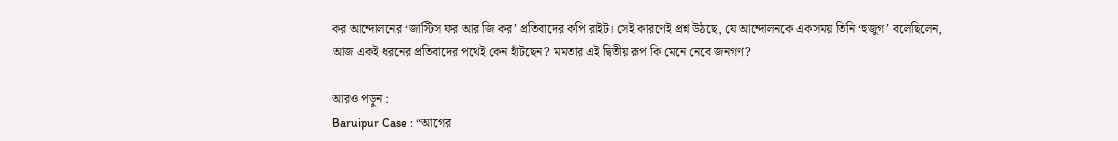কর আন্দোলনের ‘জাস্টিস ফর আর জি কর’ প্রতিবাদের কপি রাইট। সেই কারণেই প্রশ্ন উঠছে, যে আন্দোলনকে একসময় তিনি ‘হুজুগ’ বলেছিলেন, আজ একই ধরনের প্রতিবাদের পথেই কেন হাঁটছেন? মমতার এই দ্বিতীয় রূপ কি মেনে নেবে জনগণ?

আরও পড়ুন :
Baruipur Case : “আগের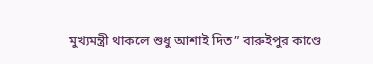মুখ্যমন্ত্রী থাকলে শুধু আশাই দিত” বারুইপুর কাণ্ডে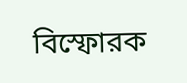বিস্ফোরক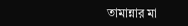তামান্নার মা